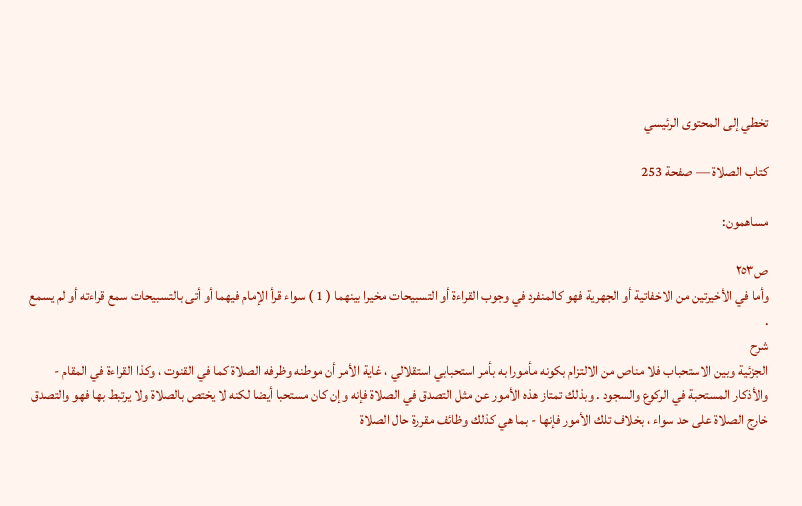تخطي إلى المحتوى الرئيسي

كتاب الصلاة — صفحة 253

مساهمون:

ص٢٥٣
وأما في الأخيرتين من الاخفاتية أو الجهرية فهو كالمنفرد في وجوب القراءة أو التسبيحات مخيرا بينهما ( 1 ) سواء قرأ الإمام فيهما أو أتى بالتسبيحات سمع قراءته أو لم يسمع .
شرح
الجزئية وبين الاستحباب فلا مناص من الالتزام بكونه مأمورا به بأمر استحبابي استقلالي ، غاية الأمر أن موطنه وظرفه الصلاة كما في القنوت ، وكذا القراءة في المقام - والأذكار المستحبة في الركوع والسجود . وبذلك تمتاز هذه الأمور عن مثل التصدق في الصلاة فإنه وإن كان مستحبا أيضا لكنه لا يختص بالصلاة ولا يرتبط بها فهو والتصدق خارج الصلاة على حد سواء ، بخلاف تلك الأمور فإنها - بما هي كذلك وظائف مقررة حال الصلاة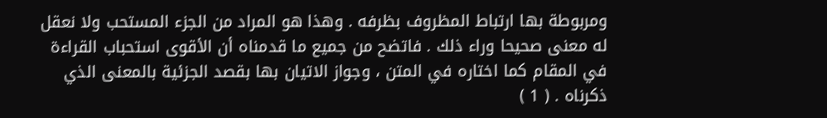ومربوطة بها ارتباط المظروف بظرفه . وهذا هو المراد من الجزء المستحب ولا نعقل له معنى صحيحا وراء ذلك . فاتضح من جميع ما قدمناه أن الأقوى استحباب القراءة في المقام كما اختاره في المتن ، وجواز الاتيان بها بقصد الجزئية بالمعنى الذي ذكرناه . ( 1 )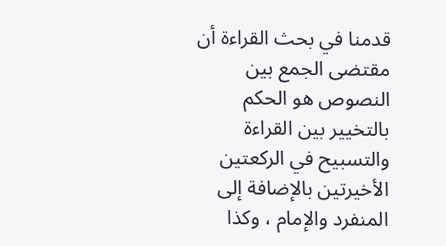قدمنا في بحث القراءة أن مقتضى الجمع بين النصوص هو الحكم بالتخيير بين القراءة والتسبيح في الركعتين الأخيرتين بالإضافة إلى المنفرد والإمام ، وكذا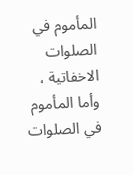المأموم في الصلوات الاخفاتية ، وأما المأموم في الصلوات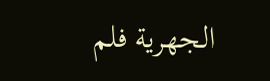الجهرية فلم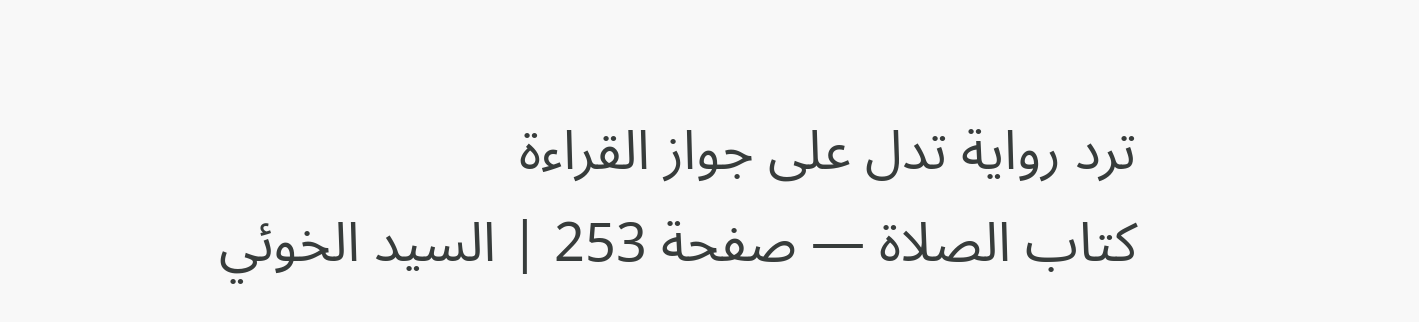ترد رواية تدل على جواز القراءة
كتاب الصلاة — صفحة 253 | السيد الخوئي